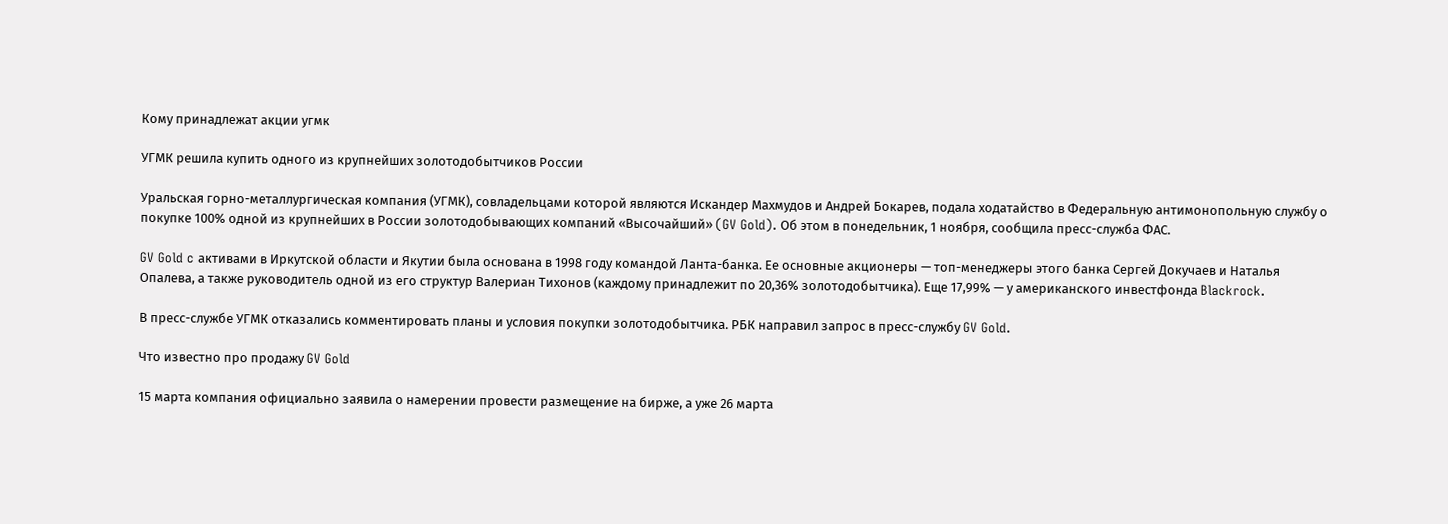Кому принадлежат акции угмк

УГМК решила купить одного из крупнейших золотодобытчиков России

Уральская горно-металлургическая компания (УГМК), совладельцами которой являются Искандер Махмудов и Андрей Бокарев, подала ходатайство в Федеральную антимонопольную службу о покупке 100% одной из крупнейших в России золотодобывающих компаний «Высочайший» (GV Gold). Об этом в понедельник, 1 ноября, сообщила пресс-служба ФАС.

GV Gold c активами в Иркутской области и Якутии была основана в 1998 году командой Ланта-банка. Ее основные акционеры — топ-менеджеры этого банка Сергей Докучаев и Наталья Опалева, а также руководитель одной из его структур Валериан Тихонов (каждому принадлежит по 20,36% золотодобытчика). Еще 17,99% — у американского инвестфонда Blackrock.

В пресс-службе УГМК отказались комментировать планы и условия покупки золотодобытчика. РБК направил запрос в пресс-службу GV Gold.

Что извеcтно про продажу GV Gold

15 марта компания официально заявила о намерении провести размещение на бирже, а уже 26 марта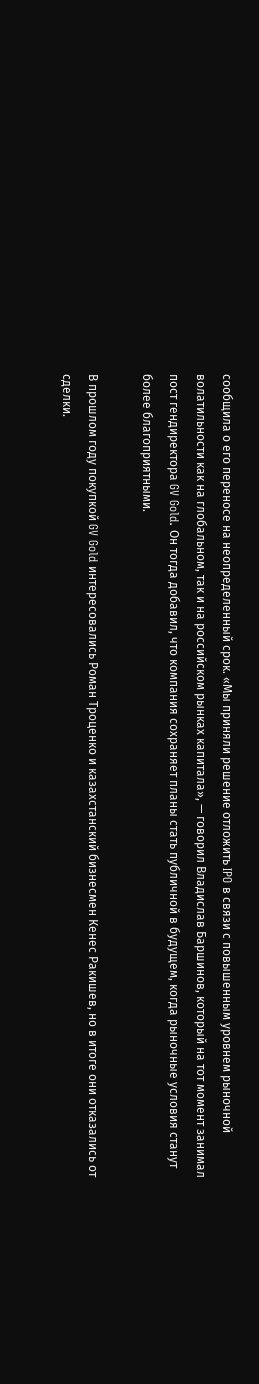сообщила о его переносе на неопределенный срок. «Мы приняли решение отложить IPO в связи с повышенным уровнем рыночной волатильности как на глобальном, так и на российском рынках капитала», — говорил Владислав Баршинов, который на тот момент занимал пост гендиректора GV Gold. Он тогда добавил, что компания сохраняет планы стать публичной в будущем, когда рыночные условия станут более благоприятными.

В прошлом году покупкой GV Gold интересовались Роман Троценко и казахстанский бизнесмен Кенес Ракишев, но в итоге они отказались от сделки.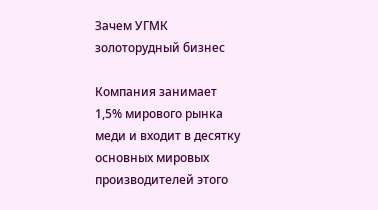Зачем УГМК золоторудный бизнес

Компания занимает 1,5% мирового рынка меди и входит в десятку основных мировых производителей этого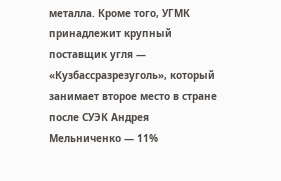металла. Кроме того, УГМК принадлежит крупный поставщик угля — «Кузбассразрезуголь», который занимает второе место в стране после СУЭК Андрея Мельниченко — 11%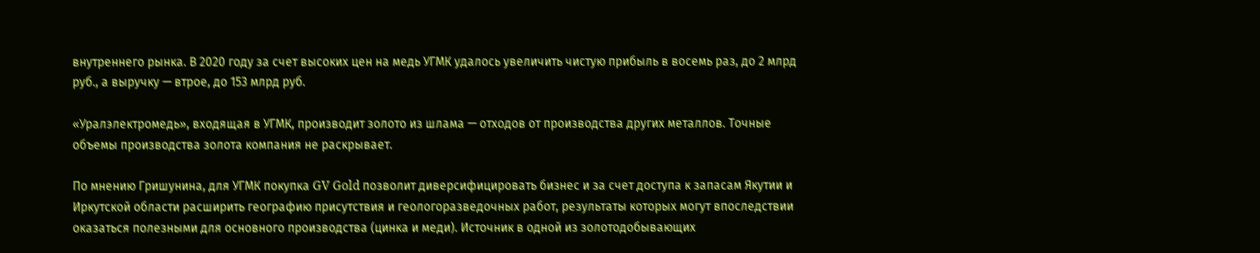внутреннего рынка. В 2020 году за счет высоких цен на медь УГМК удалось увеличить чистую прибыль в восемь раз, до 2 млрд руб., а выручку — втрое, до 153 млрд руб.

«Уралэлектромедь», входящая в УГМК, производит золото из шлама — отходов от производства других металлов. Точные объемы производства золота компания не раскрывает.

По мнению Гришунина, для УГМК покупка GV Gold позволит диверсифицировать бизнес и за счет доступа к запасам Якутии и Иркутской области расширить географию присутствия и геологоразведочных работ, результаты которых могут впоследствии оказаться полезными для основного производства (цинка и меди). Источник в одной из золотодобывающих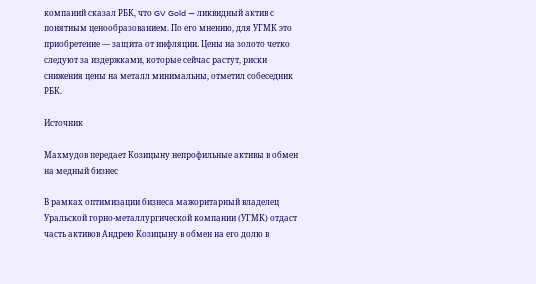компаний сказал РБК, что GV Gold — ликвидный актив с понятным ценообразованием. По его мнению, для УГМК это приобретение — защита от инфляции. Цены на золото четко следуют за издержками, которые сейчас растут, риски снижения цены на металл минимальны, отметил собеседник РБК.

Источник

Махмудов передает Козицыну непрофильные активы в обмен на медный бизнес

В рамках оптимизации бизнеса мажоритарный владелец Уральской горно-металлургической компании (УГМК) отдаст часть активов Андрею Козицыну в обмен на его долю в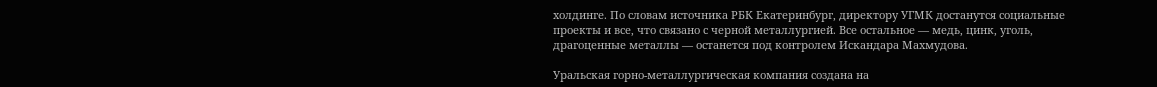холдинге. По словам источника РБК Екатеринбург, директору УГМК достанутся социальные проекты и все, что связано с черной металлургией. Все остальное — медь, цинк, уголь, драгоценные металлы — останется под контролем Искандара Махмудова.

Уральская горно-металлургическая компания создана на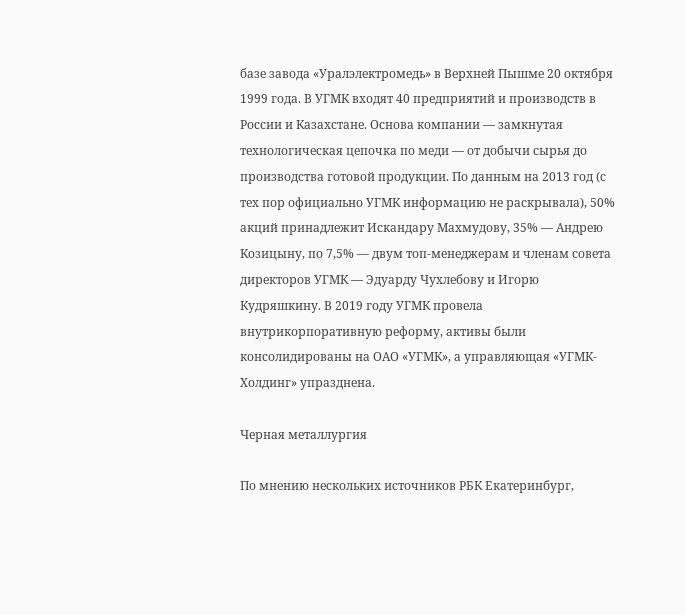базе завода «Уралэлектромедь» в Верхней Пышме 20 октября 1999 года. В УГМК входят 40 предприятий и производств в России и Казахстане. Основа компании — замкнутая технологическая цепочка по меди — от добычи сырья до производства готовой продукции. По данным на 2013 год (с тех пор официально УГМК информацию не раскрывала), 50% акций принадлежит Искандару Махмудову, 35% — Андрею Козицыну, по 7,5% — двум топ-менеджерам и членам совета директоров УГМК — Эдуарду Чухлебову и Игорю Кудряшкину. В 2019 году УГМК провела внутрикорпоративную реформу, активы были консолидированы на ОАО «УГМК», а управляющая «УГМК-Холдинг» упразднена.

Черная металлургия

По мнению нескольких источников РБК Екатеринбург,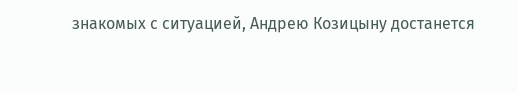знакомых с ситуацией, Андрею Козицыну достанется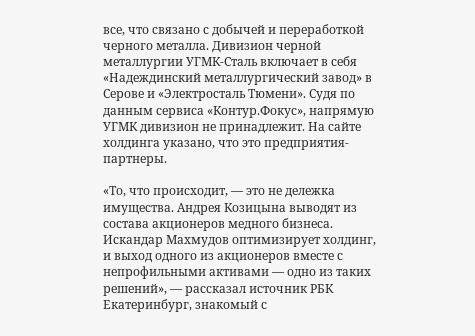все, что связано с добычей и переработкой черного металла. Дивизион черной металлургии УГМК-Сталь включает в себя «Надеждинский металлургический завод» в Серове и «Электросталь Тюмени». Судя по данным сервиса «Контур.Фокус», напрямую УГМК дивизион не принадлежит. На сайте холдинга указано, что это предприятия-партнеры.

«То, что происходит, — это не дележка имущества. Андрея Козицына выводят из состава акционеров медного бизнеса. Искандар Махмудов оптимизирует холдинг, и выход одного из акционеров вместе с непрофильными активами — одно из таких решений», — рассказал источник РБК Екатеринбург, знакомый с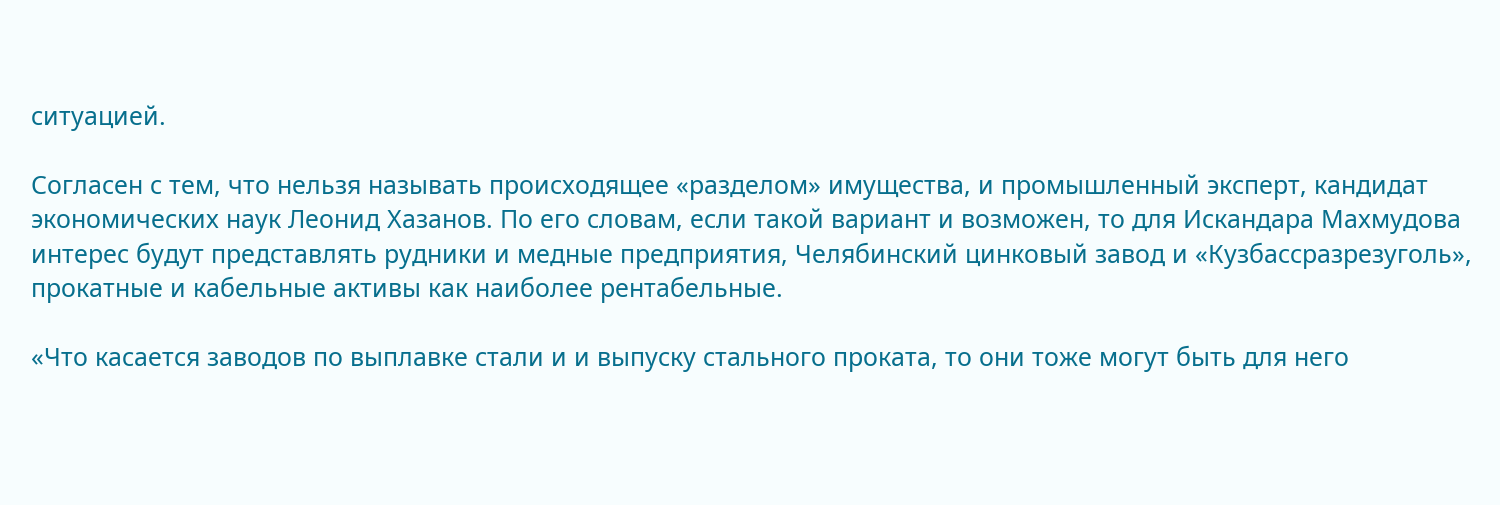ситуацией.

Согласен с тем, что нельзя называть происходящее «разделом» имущества, и промышленный эксперт, кандидат экономических наук Леонид Хазанов. По его словам, если такой вариант и возможен, то для Искандара Махмудова интерес будут представлять рудники и медные предприятия, Челябинский цинковый завод и «Кузбассразрезуголь», прокатные и кабельные активы как наиболее рентабельные.

«Что касается заводов по выплавке стали и и выпуску стального проката, то они тоже могут быть для него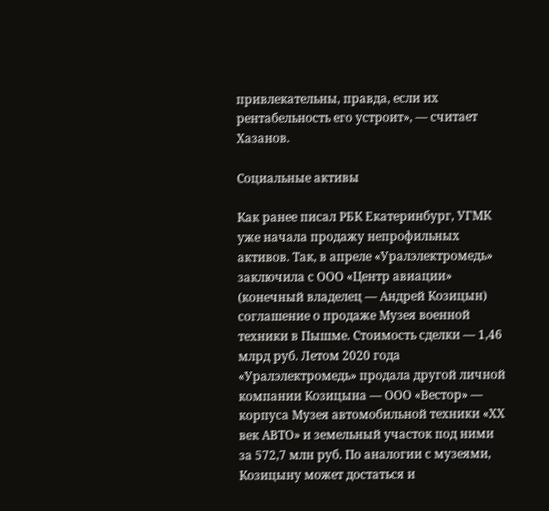привлекательны, правда, если их рентабельность его устроит», — считает Хазанов.

Социальные активы

Как ранее писал РБК Екатеринбург, УГМК уже начала продажу непрофильных активов. Так, в апреле «Уралэлектромедь» заключила с ООО «Центр авиации» (конечный владелец — Андрей Козицын) соглашение о продаже Музея военной техники в Пышме. Стоимость сделки — 1,46 млрд руб. Летом 2020 года «Уралэлектромедь» продала другой личной компании Козицына — ООО «Вестор» — корпуса Музея автомобильной техники «ХХ век АВТО» и земельный участок под ними за 572,7 млн руб. По аналогии с музеями, Козицыну может достаться и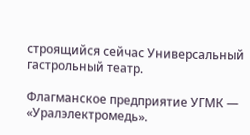строящийся сейчас Универсальный гастрольный театр.

Флагманское предприятие УГМК — «Уралэлектромедь».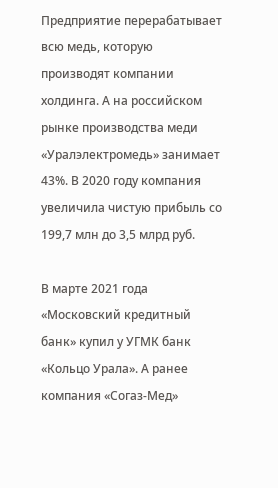Предприятие перерабатывает всю медь, которую производят компании холдинга. А на российском рынке производства меди «Уралэлектромедь» занимает 43%. В 2020 году компания увеличила чистую прибыль со 199,7 млн до 3,5 млрд руб.

В марте 2021 года «Московский кредитный банк» купил у УГМК банк «Кольцо Урала». А ранее компания «Согаз-Мед»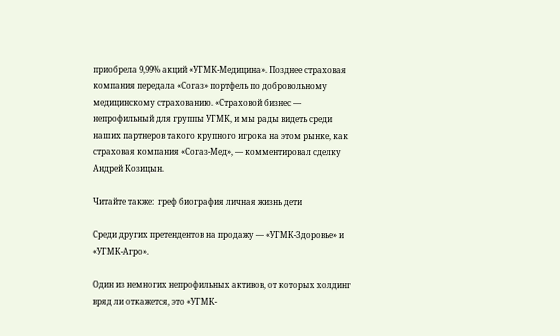приобрела 9,99% акций «УГМК-Медицина». Позднее страховая компания передала «Согаз» портфель по добровольному медицинскому страхованию. «Страховой бизнес — непрофильный для группы УГМК, и мы рады видеть среди наших партнеров такого крупного игрока на этом рынке, как страховая компания «Согаз-Мед», — комментировал сделку Андрей Козицын.

Читайте также:  греф биография личная жизнь дети

Среди других претендентов на продажу — «УГМК-Здоровье» и «УГМК-Агро».

Один из немногих непрофильных активов, от которых холдинг вряд ли откажется, это «УГМК-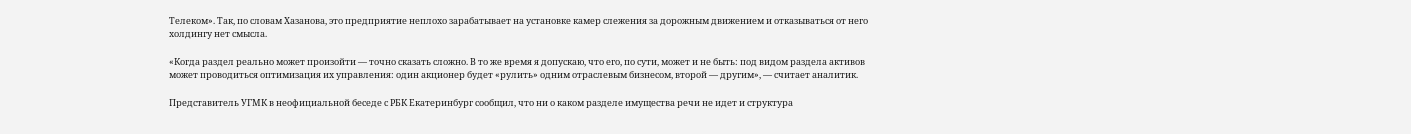Телеком». Так, по словам Хазанова, это предприятие неплохо зарабатывает на установке камер слежения за дорожным движением и отказываться от него холдингу нет смысла.

«Когда раздел реально может произойти — точно сказать сложно. В то же время я допускаю, что его, по сути, может и не быть: под видом раздела активов может проводиться оптимизация их управления: один акционер будет «рулить» одним отраслевым бизнесом, второй — другим», — считает аналитик.

Представитель УГМК в неофициальной беседе с РБК Екатеринбург сообщил, что ни о каком разделе имущества речи не идет и структура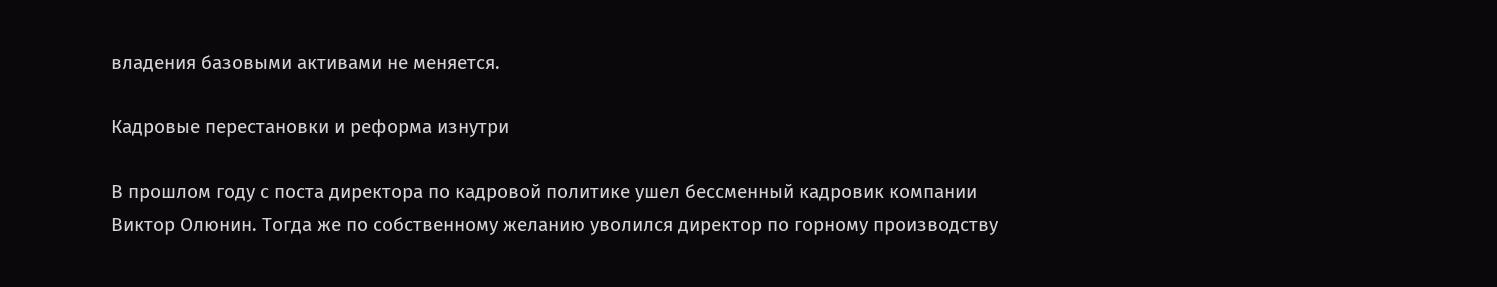владения базовыми активами не меняется.

Кадровые перестановки и реформа изнутри

В прошлом году с поста директора по кадровой политике ушел бессменный кадровик компании Виктор Олюнин. Тогда же по собственному желанию уволился директор по горному производству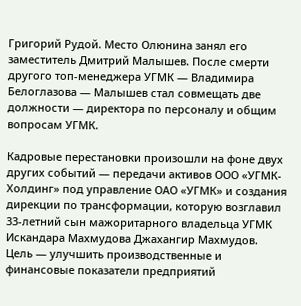Григорий Рудой. Место Олюнина занял его заместитель Дмитрий Малышев. После смерти другого топ-менеджера УГМК — Владимира Белоглазова — Малышев стал совмещать две должности — директора по персоналу и общим вопросам УГМК.

Кадровые перестановки произошли на фоне двух других событий — передачи активов ООО «УГМК-Холдинг» под управление ОАО «УГМК» и создания дирекции по трансформации, которую возглавил 33-летний сын мажоритарного владельца УГМК Искандара Махмудова Джахангир Махмудов. Цель — улучшить производственные и финансовые показатели предприятий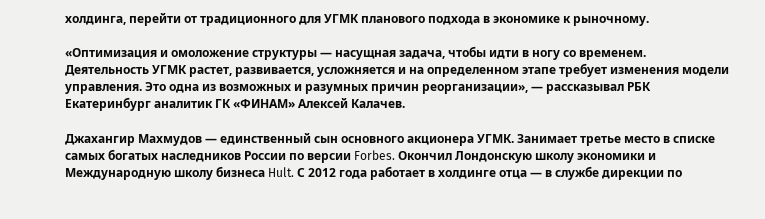холдинга, перейти от традиционного для УГМК планового подхода в экономике к рыночному.

«Оптимизация и омоложение структуры — насущная задача, чтобы идти в ногу со временем. Деятельность УГМК растет, развивается, усложняется и на определенном этапе требует изменения модели управления. Это одна из возможных и разумных причин реорганизации», — рассказывал РБК Екатеринбург аналитик ГК «ФИНАМ» Алексей Калачев.

Джахангир Махмудов — единственный сын основного акционера УГМК. Занимает третье место в списке самых богатых наследников России по версии Forbes. Окончил Лондонскую школу экономики и Международную школу бизнеса Hult. С 2012 года работает в холдинге отца — в службе дирекции по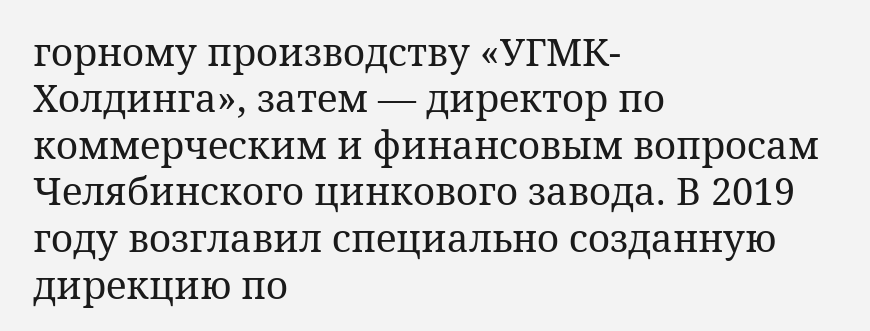горному производству «УГМК-Холдинга», затем — директор по коммерческим и финансовым вопросам Челябинского цинкового завода. В 2019 году возглавил специально созданную дирекцию по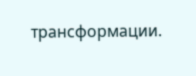трансформации.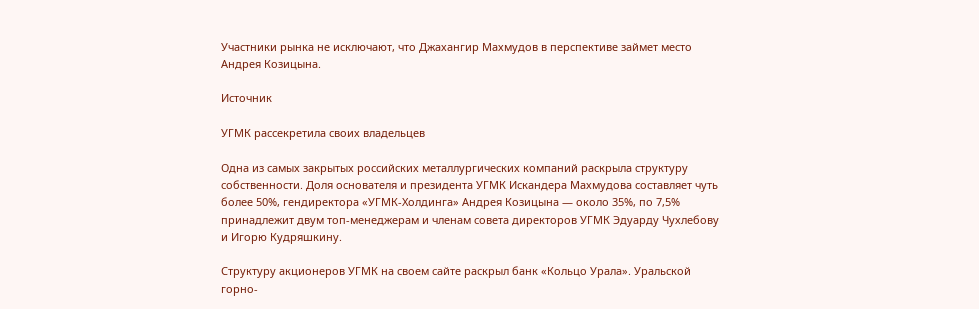Участники рынка не исключают, что Джахангир Махмудов в перспективе займет место Андрея Козицына.

Источник

УГМК рассекретила своих владельцев

Одна из самых закрытых российских металлургических компаний раскрыла структуру собственности. Доля основателя и президента УГМК Искандера Махмудова составляет чуть более 50%, гендиректора «УГМК-Холдинга» Андрея Козицына — около 35%, по 7,5% принадлежит двум топ-менеджерам и членам совета директоров УГМК Эдуарду Чухлебову и Игорю Кудряшкину.

Структуру акционеров УГМК на своем сайте раскрыл банк «Кольцо Урала». Уральской горно-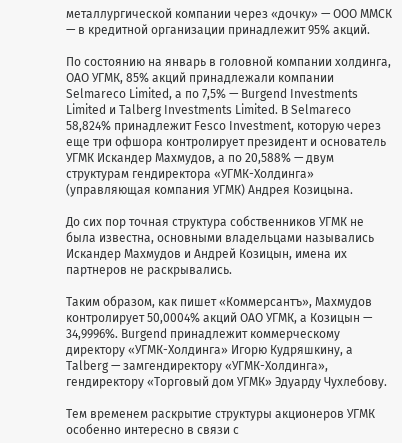металлургической компании через «дочку» — ООО ММСК — в кредитной организации принадлежит 95% акций.

По состоянию на январь в головной компании холдинга, ОАО УГМК, 85% акций принадлежали компании Selmareco Limited, а по 7,5% — Burgend Investments Limited и Talberg Investments Limited. В Selmareco 58,824% принадлежит Fesco Investment, которую через еще три офшора контролирует президент и основатель УГМК Искандер Махмудов, а по 20,588% — двум структурам гендиректора «УГМК-Холдинга» (управляющая компания УГМК) Андрея Козицына.

До сих пор точная структура собственников УГМК не была известна, основными владельцами назывались Искандер Махмудов и Андрей Козицын, имена их партнеров не раскрывались.

Таким образом, как пишет «Коммерсантъ», Махмудов контролирует 50,0004% акций ОАО УГМК, а Козицын — 34,9996%. Burgend принадлежит коммерческому директору «УГМК-Холдинга» Игорю Кудряшкину, а Talberg — замгендиректору «УГМК-Холдинга», гендиректору «Торговый дом УГМК» Эдуарду Чухлебову.

Тем временем раскрытие структуры акционеров УГМК особенно интересно в связи с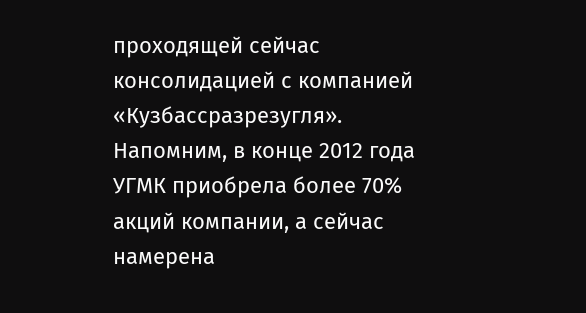проходящей сейчас консолидацией с компанией «Кузбассразрезугля». Напомним, в конце 2012 года УГМК приобрела более 70% акций компании, а сейчас намерена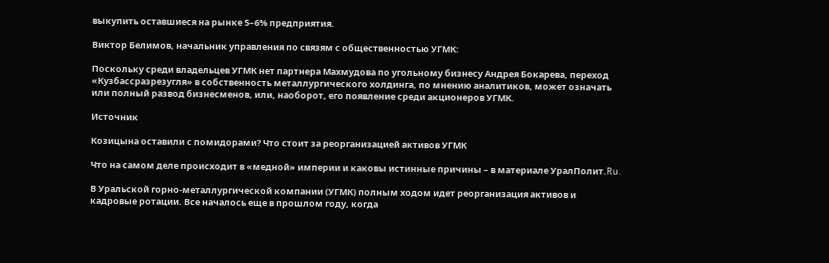выкупить оставшиеся на рынке 5–6% предприятия.

Виктор Белимов, начальник управления по связям с общественностью УГМК:

Поскольку среди владельцев УГМК нет партнера Махмудова по угольному бизнесу Андрея Бокарева, переход «Кузбассразрезугля» в собственность металлургического холдинга, по мнению аналитиков, может означать или полный развод бизнесменов, или, наоборот, его появление среди акционеров УГМК.

Источник

Козицына оставили с помидорами? Что стоит за реорганизацией активов УГМК

Что на самом деле происходит в «медной» империи и каковы истинные причины – в материале УралПолит.Ru.

В Уральской горно-металлургической компании (УГМК) полным ходом идет реорганизация активов и кадровые ротации. Все началось еще в прошлом году, когда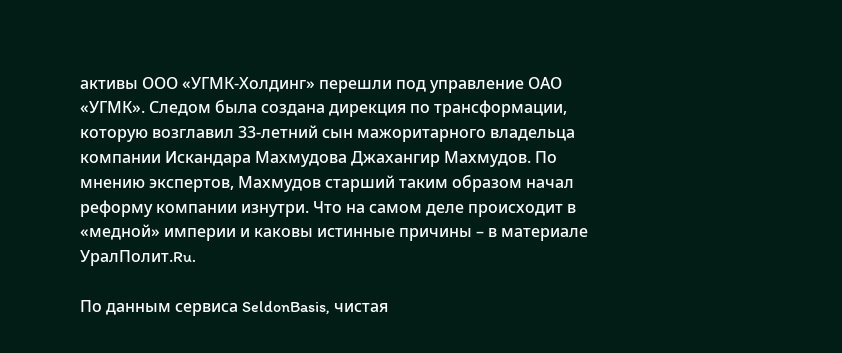активы ООО «УГМК-Холдинг» перешли под управление ОАО «УГМК». Следом была создана дирекция по трансформации, которую возглавил 33-летний сын мажоритарного владельца компании Искандара Махмудова Джахангир Махмудов. По мнению экспертов, Махмудов старший таким образом начал реформу компании изнутри. Что на самом деле происходит в «медной» империи и каковы истинные причины – в материале УралПолит.Ru.

По данным сервиса SeldonBasis, чистая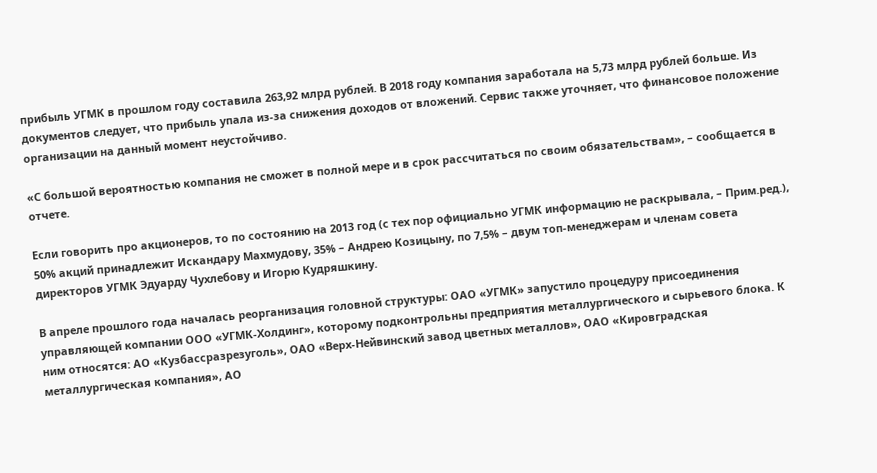прибыль УГМК в прошлом году составила 263,92 млрд рублей. В 2018 году компания заработала на 5,73 млрд рублей больше. Из документов следует, что прибыль упала из-за снижения доходов от вложений. Сервис также уточняет, что финансовое положение организации на данный момент неустойчиво.

«С большой вероятностью компания не сможет в полной мере и в срок рассчитаться по своим обязательствам», – сообщается в отчете.

Если говорить про акционеров, то по состоянию на 2013 год (с тех пор официально УГМК информацию не раскрывала, – Прим.ред.), 50% акций принадлежит Искандару Махмудову, 35% – Андрею Козицыну, по 7,5% – двум топ-менеджерам и членам совета директоров УГМК Эдуарду Чухлебову и Игорю Кудряшкину.

В апреле прошлого года началась реорганизация головной структуры: ОАО «УГМК» запустило процедуру присоединения управляющей компании ООО «УГМК-Холдинг», которому подконтрольны предприятия металлургического и сырьевого блока. К ним относятся: АО «Кузбассразрезуголь», ОАО «Верх-Нейвинский завод цветных металлов», ОАО «Кировградская металлургическая компания», АО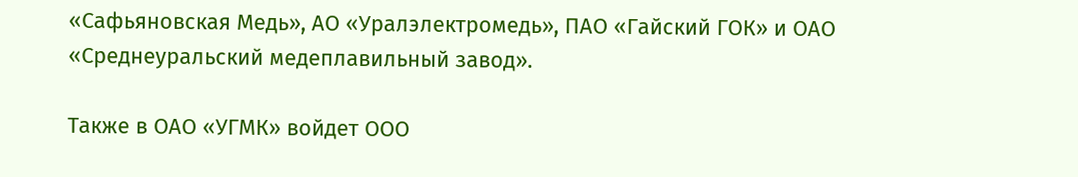«Сафьяновская Медь», АО «Уралэлектромедь», ПАО «Гайский ГОК» и ОАО «Среднеуральский медеплавильный завод».

Также в ОАО «УГМК» войдет ООО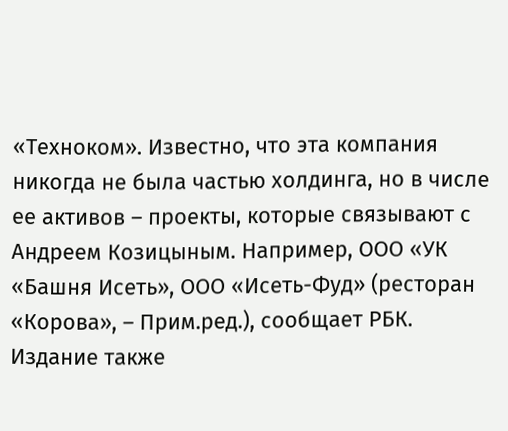«Техноком». Известно, что эта компания никогда не была частью холдинга, но в числе ее активов – проекты, которые связывают с Андреем Козицыным. Например, ООО «УК «Башня Исеть», ООО «Исеть-Фуд» (ресторан «Корова», – Прим.ред.), сообщает РБК. Издание также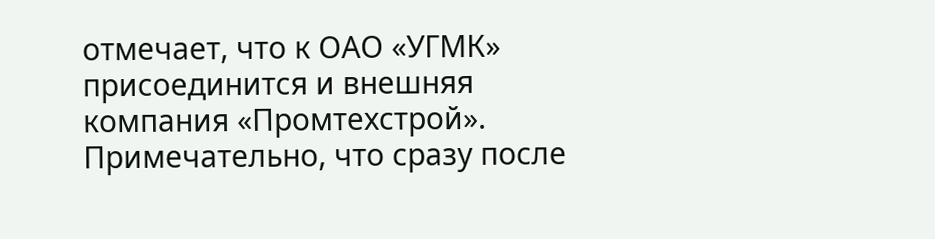отмечает, что к ОАО «УГМК» присоединится и внешняя компания «Промтехстрой». Примечательно, что сразу после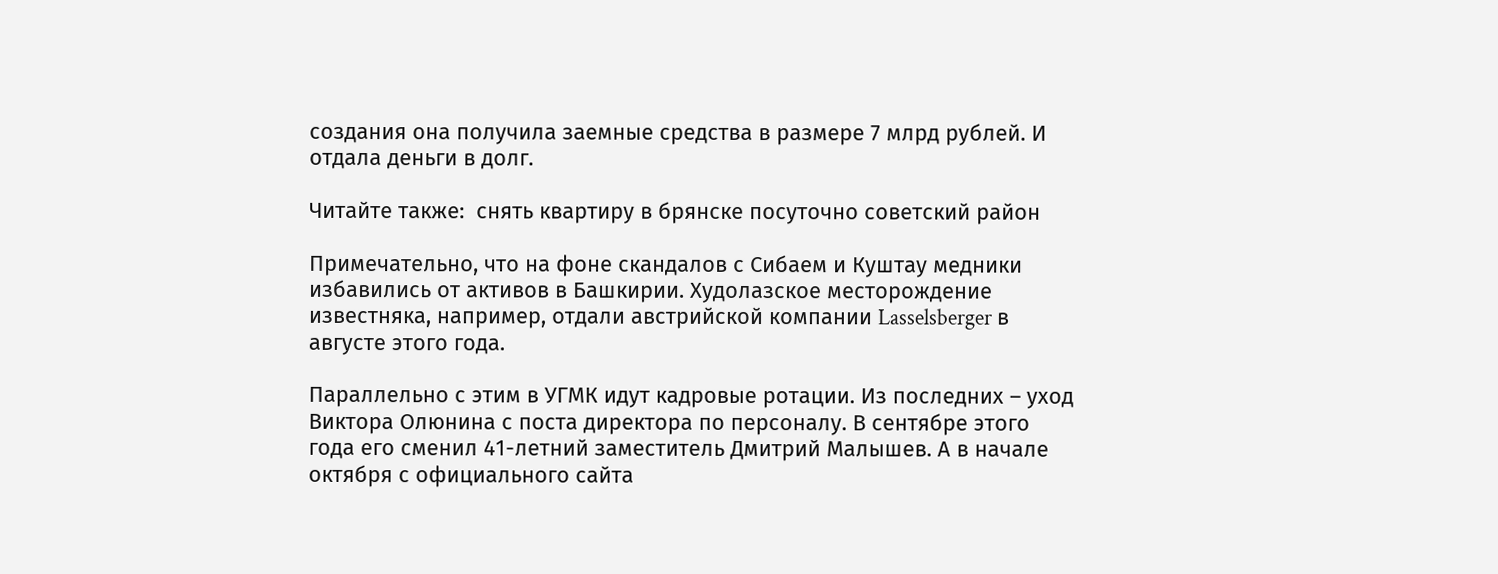создания она получила заемные средства в размере 7 млрд рублей. И отдала деньги в долг.

Читайте также:  снять квартиру в брянске посуточно советский район

Примечательно, что на фоне скандалов с Сибаем и Куштау медники избавились от активов в Башкирии. Худолазское месторождение известняка, например, отдали австрийской компании Lasselsberger в августе этого года.

Параллельно с этим в УГМК идут кадровые ротации. Из последних – уход Виктора Олюнина с поста директора по персоналу. В сентябре этого года его сменил 41-летний заместитель Дмитрий Малышев. А в начале октября с официального сайта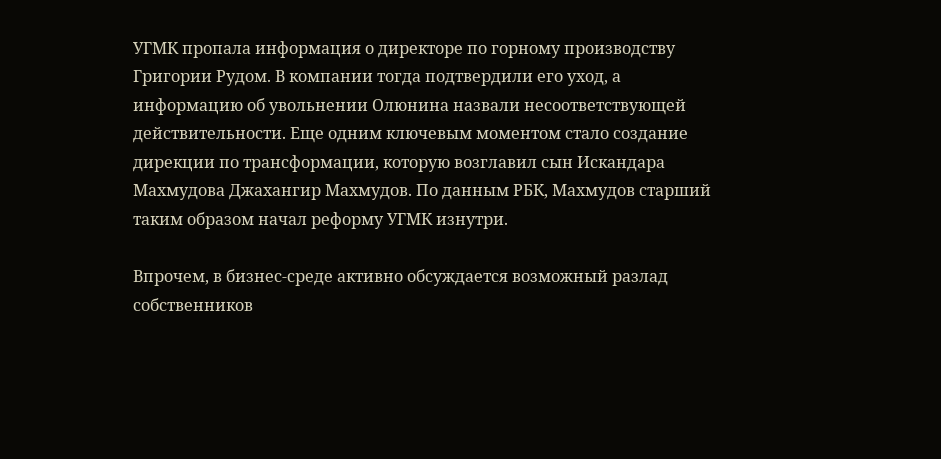УГМК пропала информация о директоре по горному производству Григории Рудом. В компании тогда подтвердили его уход, а информацию об увольнении Олюнина назвали несоответствующей действительности. Еще одним ключевым моментом стало создание дирекции по трансформации, которую возглавил сын Искандара Махмудова Джахангир Махмудов. По данным РБК, Махмудов старший таким образом начал реформу УГМК изнутри.

Впрочем, в бизнес-среде активно обсуждается возможный разлад собственников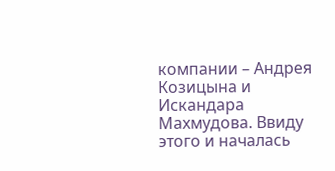компании – Андрея Козицына и Искандара Махмудова. Ввиду этого и началась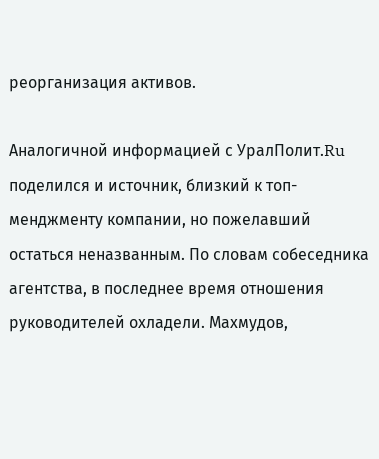реорганизация активов.

Аналогичной информацией с УралПолит.Ru поделился и источник, близкий к топ-менджменту компании, но пожелавший остаться неназванным. По словам собеседника агентства, в последнее время отношения руководителей охладели. Махмудов,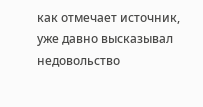как отмечает источник, уже давно высказывал недовольство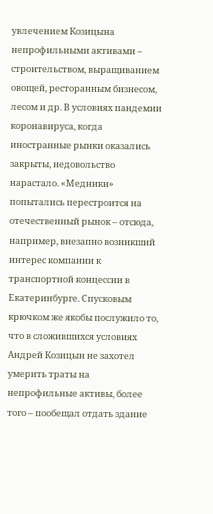увлечением Козицына непрофильными активами – строительством, выращиванием овощей, ресторанным бизнесом, лесом и др. В условиях пандемии коронавируса, когда иностранные рынки оказались закрыты, недовольство нарастало. «Медники» попытались перестроится на отечественный рынок – отсюда, например, внезапно возникший интерес компании к транспортной концессии в Екатеринбурге. Спусковым крючком же якобы послужило то, что в сложившихся условиях Андрей Козицын не захотел умерить траты на непрофильные активы, более того – пообещал отдать здание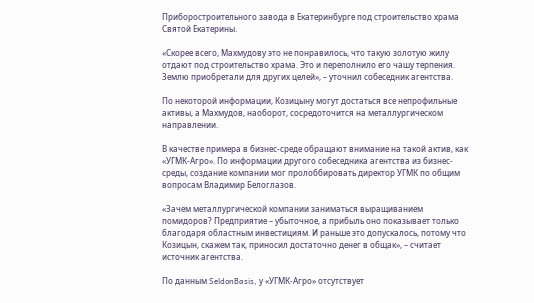Приборостроительного завода в Екатеринбурге под строительство храма Святой Екатерины.

«Скорее всего, Махмудову это не понравилось, что такую золотую жилу отдают под строительство храма. Это и переполнило его чашу терпения. Землю приобретали для других целей», – уточнил собеседник агентства.

По некоторой информации, Козицыну могут достаться все непрофильные активы, а Махмудов, наоборот, сосредоточится на металлургическом направлении.

В качестве примера в бизнес-среде обращают внимание на такой актив, как «УГМК-Агро». По информации другого собеседника агентства из бизнес-среды, создание компании мог пролоббировать директор УГМК по общим вопросам Владимир Белоглазов.

«Зачем металлургической компании заниматься выращиванием помидоров? Предприятие – убыточное, а прибыль оно показывает только благодаря областным инвестициям. И раньше это допускалось, потому что Козицын, скажем так, приносил достаточно денег в общак», – считает источник агентства.

По данным SeldonBasis, у «УГМК-Агро» отсутствует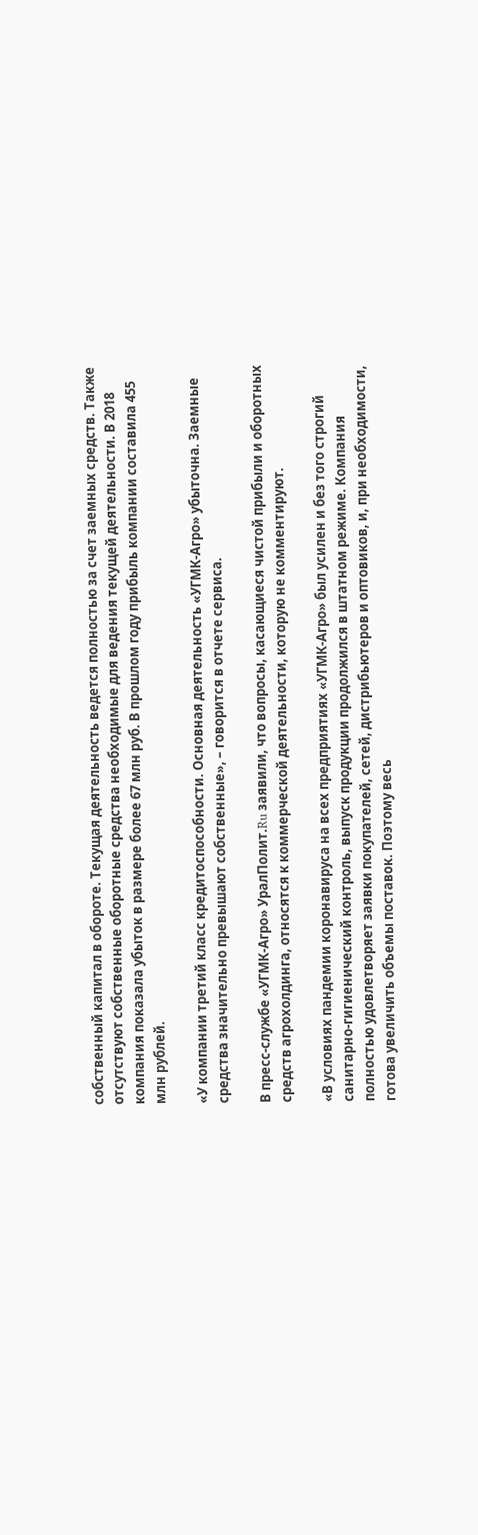собственный капитал в обороте. Текущая деятельность ведется полностью за счет заемных средств. Также отсутствуют собственные оборотные средства необходимые для ведения текущей деятельности. В 2018 компания показала убыток в размере более 67 млн руб. В прошлом году прибыль компании составила 455 млн рублей.

«У компании третий класс кредитоспособности. Основная деятельность «УГМК-Агро» убыточна. Заемные средства значительно превышают собственные», – говорится в отчете сервиса.

В пресс-службе «УГМК-Агро» УралПолит.Ru заявили, что вопросы, касающиеся чистой прибыли и оборотных средств агрохолдинга, относятся к коммерческой деятельности, которую не комментируют.

«В условиях пандемии коронавируса на всех предприятиях «УГМК-Агро» был усилен и без того строгий санитарно-гигиенический контроль, выпуск продукции продолжился в штатном режиме. Компания полностью удовлетворяет заявки покупателей, сетей, дистрибьютеров и оптовиков, и, при необходимости, готова увеличить объемы поставок. Поэтому весь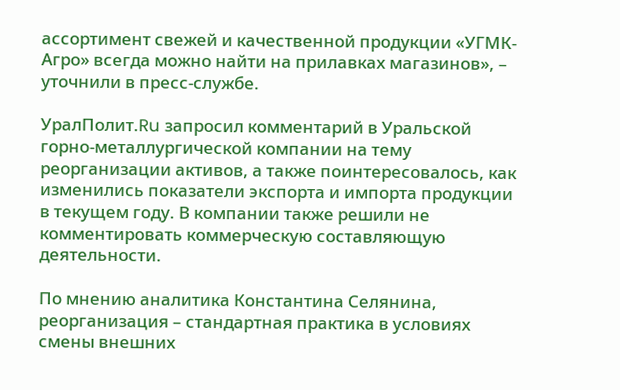ассортимент свежей и качественной продукции «УГМК-Агро» всегда можно найти на прилавках магазинов», – уточнили в пресс-службе.

УралПолит.Ru запросил комментарий в Уральской горно-металлургической компании на тему реорганизации активов, а также поинтересовалось, как изменились показатели экспорта и импорта продукции в текущем году. В компании также решили не комментировать коммерческую составляющую деятельности.

По мнению аналитика Константина Селянина, реорганизация – стандартная практика в условиях смены внешних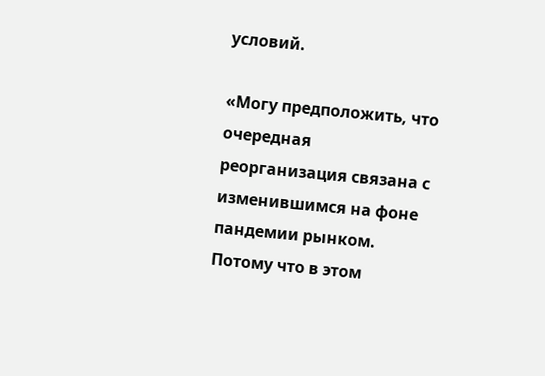условий.

«Могу предположить, что очередная реорганизация связана с изменившимся на фоне пандемии рынком. Потому что в этом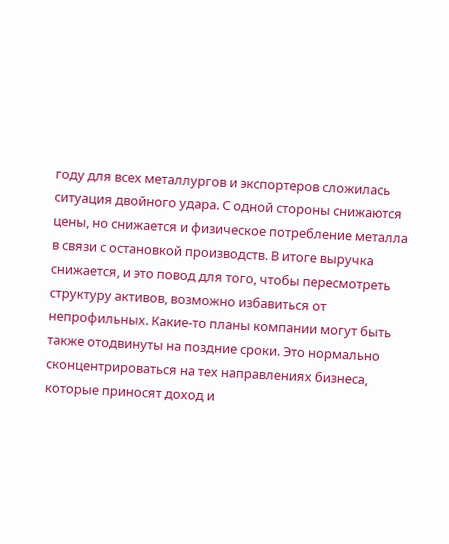году для всех металлургов и экспортеров сложилась ситуация двойного удара. С одной стороны снижаются цены, но снижается и физическое потребление металла в связи с остановкой производств. В итоге выручка снижается, и это повод для того, чтобы пересмотреть структуру активов, возможно избавиться от непрофильных. Какие-то планы компании могут быть также отодвинуты на поздние сроки. Это нормально сконцентрироваться на тех направлениях бизнеса, которые приносят доход и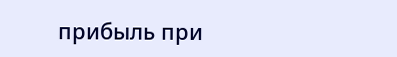прибыль при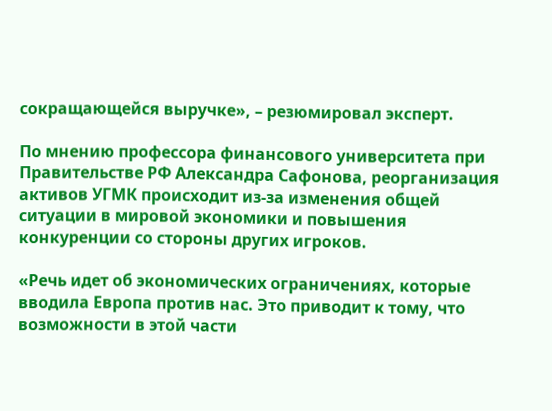сокращающейся выручке», – резюмировал эксперт.

По мнению профессора финансового университета при Правительстве РФ Александра Сафонова, реорганизация активов УГМК происходит из-за изменения общей ситуации в мировой экономики и повышения конкуренции со стороны других игроков.

«Речь идет об экономических ограничениях, которые вводила Европа против нас. Это приводит к тому, что возможности в этой части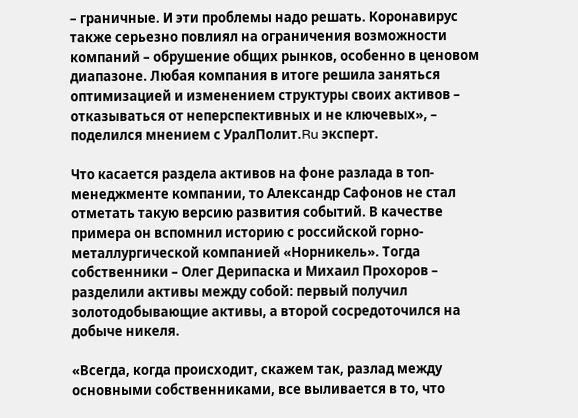– граничные. И эти проблемы надо решать. Коронавирус также серьезно повлиял на ограничения возможности компаний – обрушение общих рынков, особенно в ценовом диапазоне. Любая компания в итоге решила заняться оптимизацией и изменением структуры своих активов – отказываться от неперспективных и не ключевых», – поделился мнением с УралПолит.Ru эксперт.

Что касается раздела активов на фоне разлада в топ-менеджменте компании, то Александр Сафонов не стал отметать такую версию развития событий. В качестве примера он вспомнил историю с российской горно-металлургической компанией «Норникель». Тогда собственники – Олег Дерипаска и Михаил Прохоров – разделили активы между собой: первый получил золотодобывающие активы, а второй сосредоточился на добыче никеля.

«Всегда, когда происходит, скажем так, разлад между основными собственниками, все выливается в то, что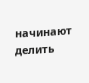начинают делить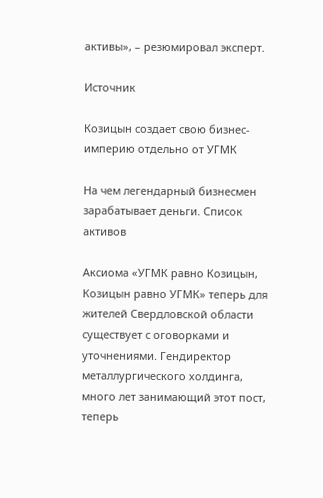активы», – резюмировал эксперт.

Источник

Козицын создает свою бизнес-империю отдельно от УГМК

На чем легендарный бизнесмен зарабатывает деньги. Список активов

Аксиома «УГМК равно Козицын, Козицын равно УГМК» теперь для жителей Свердловской области существует с оговорками и уточнениями. Гендиректор металлургического холдинга, много лет занимающий этот пост, теперь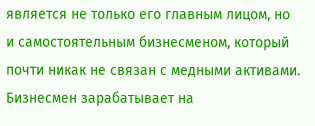является не только его главным лицом, но и самостоятельным бизнесменом, который почти никак не связан с медными активами. Бизнесмен зарабатывает на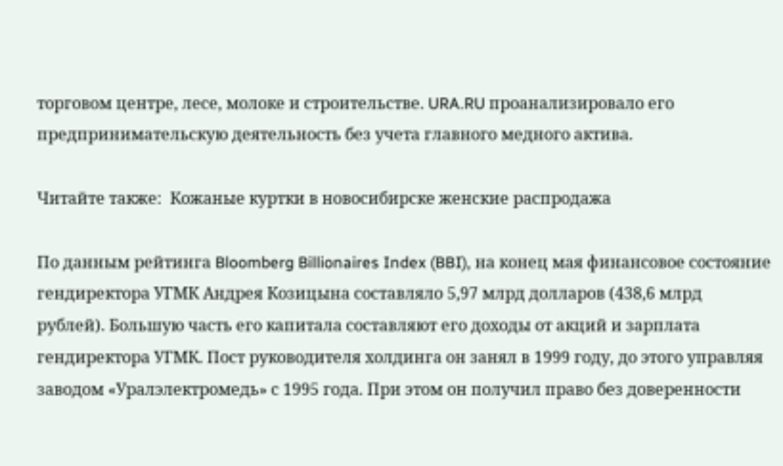торговом центре, лесе, молоке и строительстве. URA.RU проанализировало его предпринимательскую деятельность без учета главного медного актива.

Читайте также:  Кожаные куртки в новосибирске женские распродажа

По данным рейтинга Bloomberg Billionaires Index (BBI), на конец мая финансовое состояние гендиректора УГМК Андрея Козицына составляло 5,97 млрд долларов (438,6 млрд рублей). Большую часть его капитала составляют его доходы от акций и зарплата гендиректора УГМК. Пост руководителя холдинга он занял в 1999 году, до этого управляя заводом «Уралэлектромедь» с 1995 года. При этом он получил право без доверенности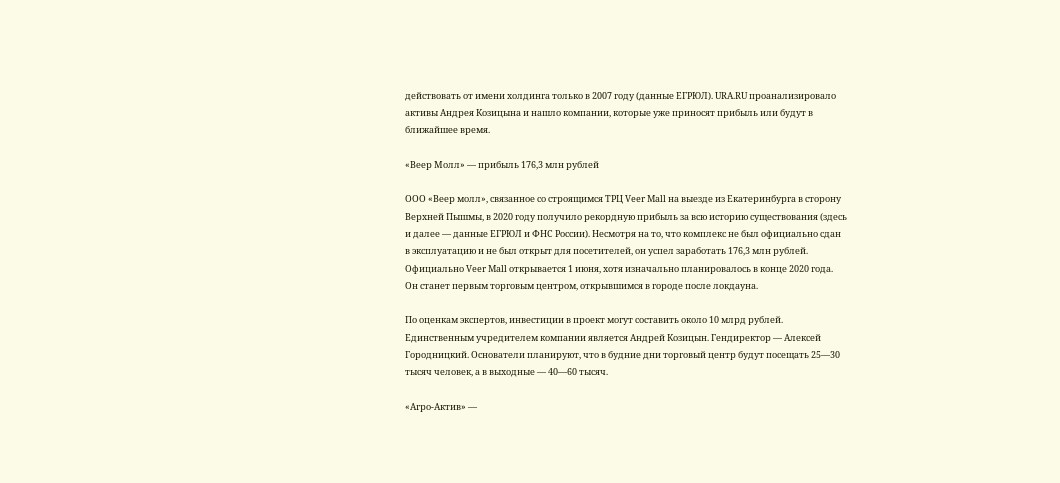действовать от имени холдинга только в 2007 году (данные ЕГРЮЛ). URA.RU проанализировало активы Андрея Козицына и нашло компании, которые уже приносят прибыль или будут в ближайшее время.

«Веер Молл» — прибыль 176,3 млн рублей

ООО «Веер молл», связанное со строящимся ТРЦ Veer Mall на выезде из Екатеринбурга в сторону Верхней Пышмы, в 2020 году получило рекордную прибыль за всю историю существования (здесь и далее — данные ЕГРЮЛ и ФНС России). Несмотря на то, что комплекс не был официально сдан в эксплуатацию и не был открыт для посетителей, он успел заработать 176,3 млн рублей. Официально Veer Mall открывается 1 июня, хотя изначально планировалось в конце 2020 года. Он станет первым торговым центром, открывшимся в городе после локдауна.

По оценкам экспертов, инвестиции в проект могут составить около 10 млрд рублей. Единственным учредителем компании является Андрей Козицын. Гендиректор — Алексей Городницкий. Основатели планируют, что в будние дни торговый центр будут посещать 25—30 тысяч человек, а в выходные — 40—60 тысяч.

«Агро-Актив» —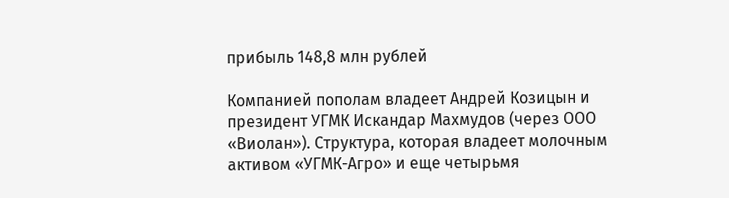прибыль 148,8 млн рублей

Компанией пополам владеет Андрей Козицын и президент УГМК Искандар Махмудов (через ООО «Виолан»). Структура, которая владеет молочным активом «УГМК-Агро» и еще четырьмя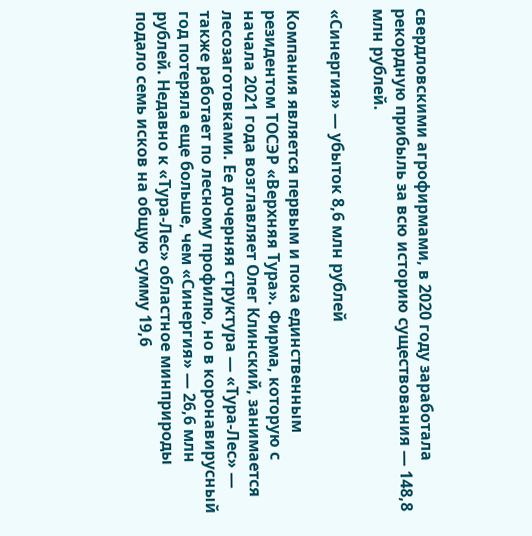свердловскими агрофирмами, в 2020 году заработала рекордную прибыль за всю историю существования — 148,8 млн рублей.

«Синергия» — убыток 8,6 млн рублей

Компания является первым и пока единственным резидентом ТОСЭР «Верхняя Тура». Фирма, которую с начала 2021 года возглавляет Олег Клинский, занимается лесозаготовками. Ее дочерняя структура — «Тура-Лес» — также работает по лесному профилю, но в коронавирусный год потеряла еще больше, чем «Синергия» — 26,6 млн рублей. Недавно к «Тура-Лес» областное минприроды подало семь исков на общую сумму 19,6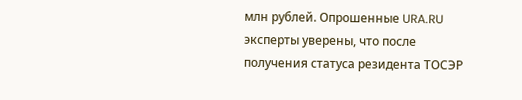млн рублей. Опрошенные URA.RU эксперты уверены, что после получения статуса резидента ТОСЭР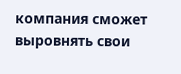компания сможет выровнять свои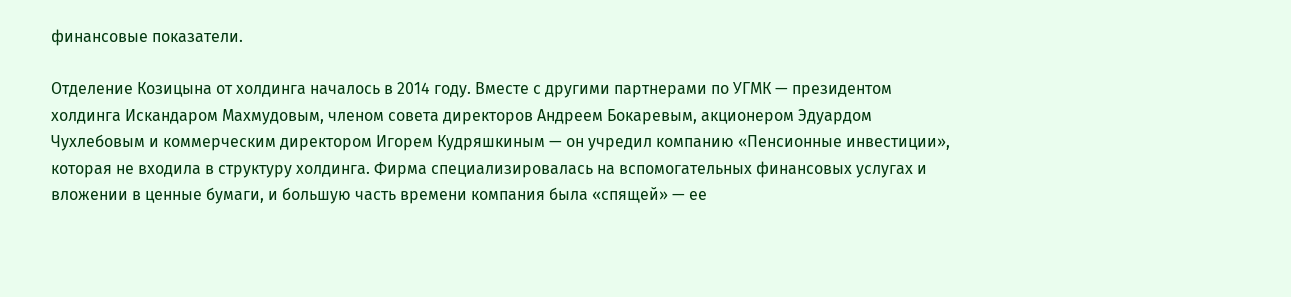финансовые показатели.

Отделение Козицына от холдинга началось в 2014 году. Вместе с другими партнерами по УГМК — президентом холдинга Искандаром Махмудовым, членом совета директоров Андреем Бокаревым, акционером Эдуардом Чухлебовым и коммерческим директором Игорем Кудряшкиным — он учредил компанию «Пенсионные инвестиции», которая не входила в структуру холдинга. Фирма специализировалась на вспомогательных финансовых услугах и вложении в ценные бумаги, и большую часть времени компания была «спящей» — ее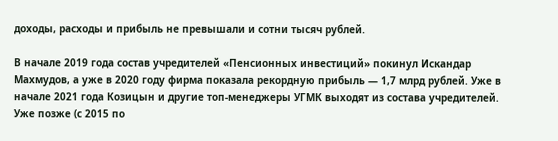доходы, расходы и прибыль не превышали и сотни тысяч рублей.

В начале 2019 года состав учредителей «Пенсионных инвестиций» покинул Искандар Махмудов, а уже в 2020 году фирма показала рекордную прибыль — 1,7 млрд рублей. Уже в начале 2021 года Козицын и другие топ-менеджеры УГМК выходят из состава учредителей. Уже позже (с 2015 по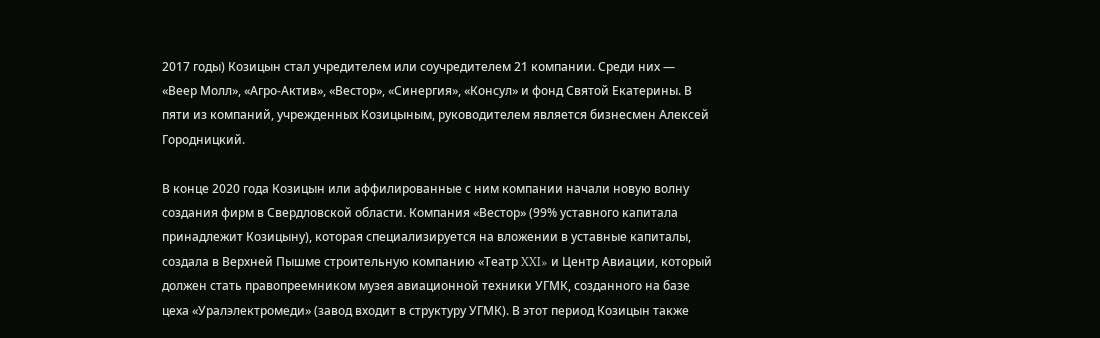2017 годы) Козицын стал учредителем или соучредителем 21 компании. Среди них — «Веер Молл», «Агро-Актив», «Вестор», «Синергия», «Консул» и фонд Святой Екатерины. В пяти из компаний, учрежденных Козицыным, руководителем является бизнесмен Алексей Городницкий.

В конце 2020 года Козицын или аффилированные с ним компании начали новую волну создания фирм в Свердловской области. Компания «Вестор» (99% уставного капитала принадлежит Козицыну), которая специализируется на вложении в уставные капиталы, создала в Верхней Пышме строительную компанию «Театр XXI» и Центр Авиации, который должен стать правопреемником музея авиационной техники УГМК, созданного на базе цеха «Уралэлектромеди» (завод входит в структуру УГМК). В этот период Козицын также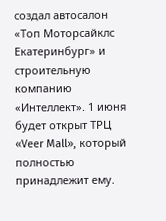создал автосалон «Топ Моторсайклс Екатеринбург» и строительную компанию «Интеллект». 1 июня будет открыт ТРЦ «Veer Mall», который полностью принадлежит ему.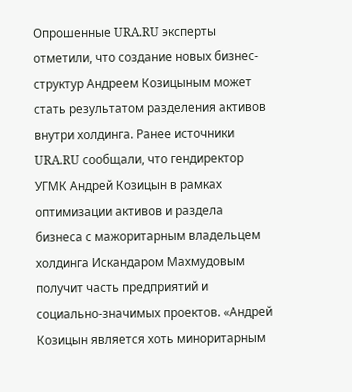Опрошенные URA.RU эксперты отметили, что создание новых бизнес-структур Андреем Козицыным может стать результатом разделения активов внутри холдинга. Ранее источники URA.RU сообщали, что гендиректор УГМК Андрей Козицын в рамках оптимизации активов и раздела бизнеса с мажоритарным владельцем холдинга Искандаром Махмудовым получит часть предприятий и социально-значимых проектов. «Андрей Козицын является хоть миноритарным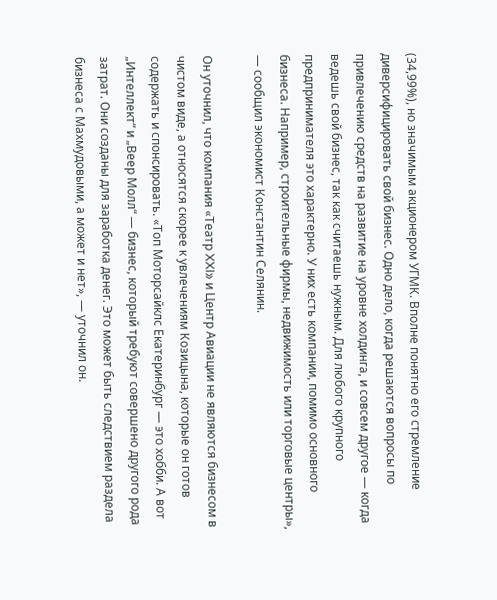(34,99%), но значимым акционером УГМК. Вполне понятно его стремление диверсифицировать свой бизнес. Одно дело, когда решаются вопросы по привлечению средств на развитие на уровне холдинга, и совсем другое — когда ведешь свой бизнес, так как считаешь нужным. Для любого крупного предпринимателя это характерно. У них есть компании, помимо основного бизнеса. Например, строительные фирмы, недвижимость или торговые центры», — сообщил экономист Константин Селянин.

Он уточнил, что компания «Театр XXI» и Центр Авиации не являются бизнесом в чистом виде, а относятся скорее к увлечениям Козицына, которые он готов содержать и спонсировать. «Топ Моторсайклс Екатеринбург — это хобби. А вот „Интеллект“ и „Веер Молл“ — бизнес, который требуют совершено другого рода затрат. Они созданы для заработка денег. Это может быть следствием раздела бизнеса с Махмудовыми, а может и нет», — уточнил он.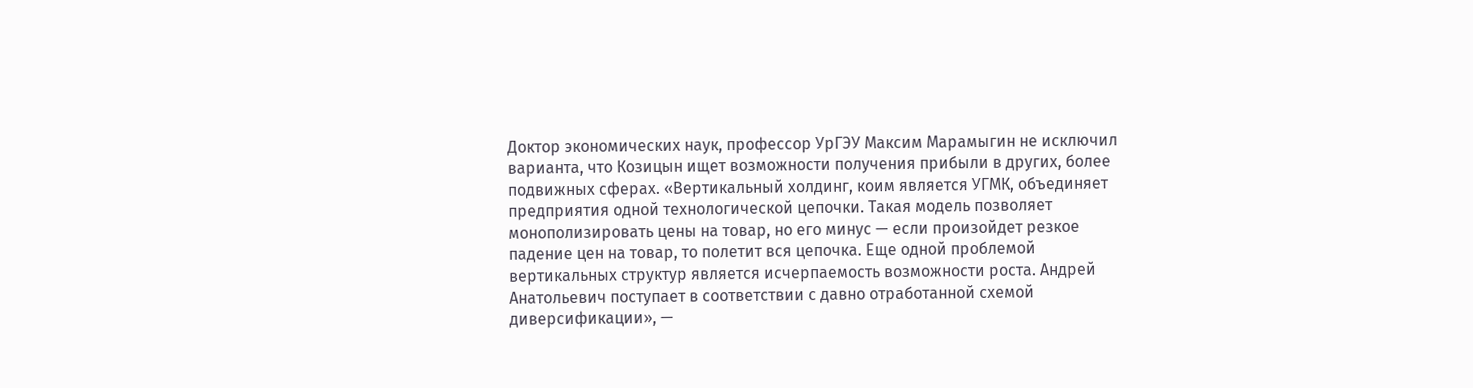Доктор экономических наук, профессор УрГЭУ Максим Марамыгин не исключил варианта, что Козицын ищет возможности получения прибыли в других, более подвижных сферах. «Вертикальный холдинг, коим является УГМК, объединяет предприятия одной технологической цепочки. Такая модель позволяет монополизировать цены на товар, но его минус — если произойдет резкое падение цен на товар, то полетит вся цепочка. Еще одной проблемой вертикальных структур является исчерпаемость возможности роста. Андрей Анатольевич поступает в соответствии с давно отработанной схемой диверсификации», —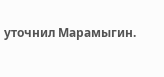уточнил Марамыгин.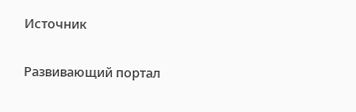Источник

Развивающий портал